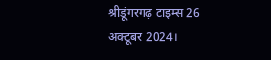श्रीडूंगरगढ़ टाइम्स 26 अक्टूबर 2024।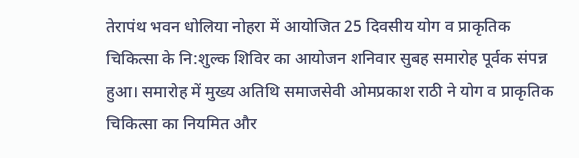तेरापंथ भवन धोलिया नोहरा में आयोजित 25 दिवसीय योग व प्राकृतिक चिकित्सा के नि:शुल्क शिविर का आयोजन शनिवार सुबह समारोह पूर्वक संपन्न हुआ। समारोह में मुख्य अतिथि समाजसेवी ओमप्रकाश राठी ने योग व प्राकृतिक चिकित्सा का नियमित और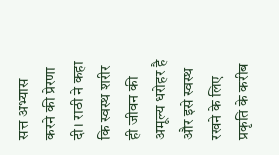सत्त अभ्यास करने की प्रेरणा दी। राठी ने कहा कि स्वस्थ शरीर ही जीवन की अमूल्य धरोहर है और इसे स्वस्थ रखने के लिए प्रकृति के करीब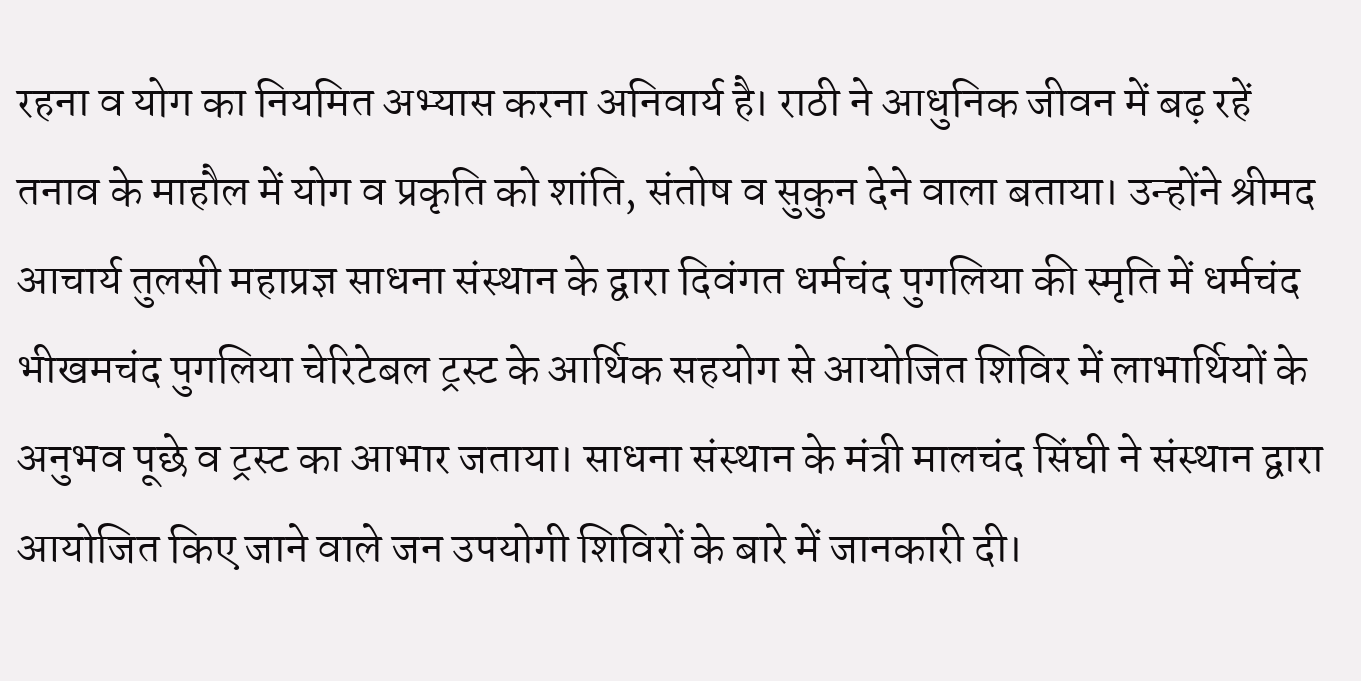रहना व योग का नियमित अभ्यास करना अनिवार्य है। राठी ने आधुनिक जीवन में बढ़ रहें तनाव के माहौल में योग व प्रकृति को शांति, संतोष व सुकुन देने वाला बताया। उन्होंने श्रीमद आचार्य तुलसी महाप्रज्ञ साधना संस्थान के द्वारा दिवंगत धर्मचंद पुगलिया की स्मृति में धर्मचंद भीखमचंद पुगलिया चेरिटेबल ट्रस्ट के आर्थिक सहयोग से आयोजित शिविर में लाभार्थियों के अनुभव पूछे व ट्रस्ट का आभार जताया। साधना संस्थान के मंत्री मालचंद सिंघी ने संस्थान द्वारा आयोजित किए जाने वाले जन उपयोगी शिविरों के बारे में जानकारी दी।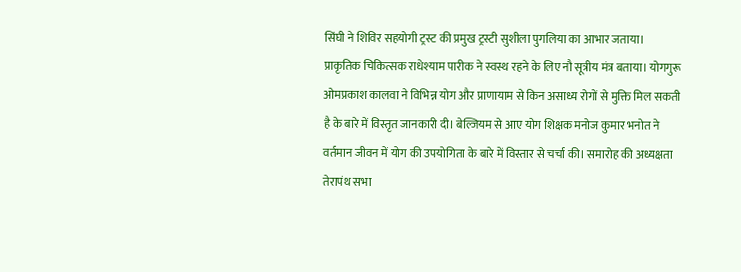सिंघी ने शिविर सहयोगी ट्रस्ट की प्रमुख ट्रस्टी सुशीला पुगलिया का आभार जताया। प्राकृतिक चिकित्सक राधेश्याम पारीक ने स्वस्थ रहने के लिए नौ सूत्रीय मंत्र बताया। योगगुरू ओमप्रकाश कालवा ने विभिन्न योग और प्राणायाम से किन असाध्य रोगों से मुक्ति मिल सकती है के बारे में विस्तृत जानकारी दी। बेल्जियम से आए योग शिक्षक मनोज कुमार भनोत ने वर्तमान जीवन में योग की उपयोगिता के बारे में विस्तार से चर्चा की। समारोह की अध्यक्षता तेरापंथ सभा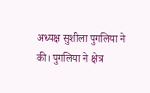अध्यक्ष सुशीला पुगलिया ने की। पुगलिया ने क्षेत्र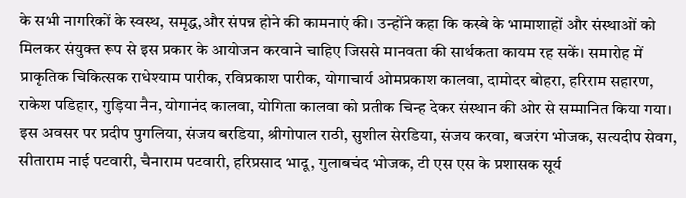के सभी नागरिकों के स्वस्थ, समृद्ध,और संपन्न होने की कामनाएं की। उन्होंने कहा कि कस्बे के भामाशाहों और संस्थाओं को मिलकर संयुक्त रूप से इस प्रकार के आयोजन करवाने चाहिए जिससे मानवता की सार्थकता कायम रह सकें। समारोह में प्राकृतिक चिकित्सक राधेश्याम पारीक, रविप्रकाश पारीक, योगाचार्य ओमप्रकाश कालवा, दामोदर बोहरा, हरिराम सहारण, राकेश पडिहार, गुड़िया नैन, योगानंद कालवा, योगिता कालवा को प्रतीक चिन्ह देकर संस्थान की ओर से सम्मानित किया गया। इस अवसर पर प्रदीप पुगलिया, संजय बरडिया, श्रीगोपाल राठी, सुशील सेरडिया, संजय करवा, बजरंग भोजक, सत्यदीप सेवग, सीताराम नाई पटवारी, चैनाराम पटवारी, हरिप्रसाद भादू, गुलाबचंद भोजक, टी एस एस के प्रशासक सूर्य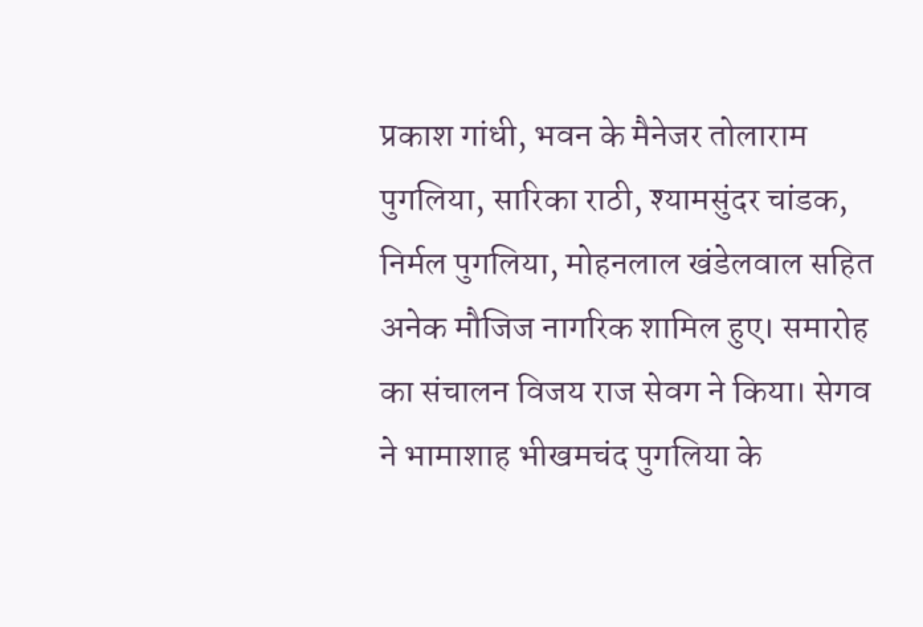प्रकाश गांधी, भवन के मैनेजर तोलाराम पुगलिया, सारिका राठी, श्यामसुंदर चांडक, निर्मल पुगलिया, मोहनलाल खंडेलवाल सहित अनेक मौजिज नागरिक शामिल हुए। समारोह का संचालन विजय राज सेवग ने किया। सेगव ने भामाशाह भीखमचंद पुगलिया के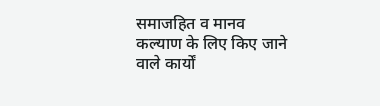समाजहित व मानव कल्याण के लिए किए जाने वाले कार्यों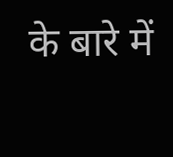के बारे में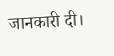जानकारी दी।